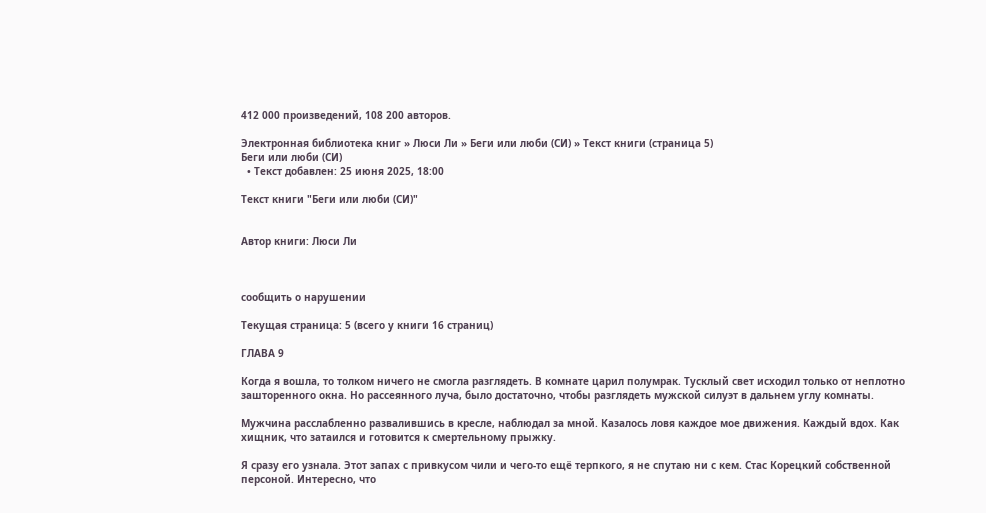412 000 произведений, 108 200 авторов.

Электронная библиотека книг » Люси Ли » Беги или люби (СИ) » Текст книги (страница 5)
Беги или люби (СИ)
  • Текст добавлен: 25 июня 2025, 18:00

Текст книги "Беги или люби (СИ)"


Автор книги: Люси Ли



сообщить о нарушении

Текущая страница: 5 (всего у книги 16 страниц)

ГЛАВА 9

Когда я вошла, то толком ничего не смогла разглядеть. В комнате царил полумрак. Тусклый свет исходил только от неплотно зашторенного окна. Но рассеянного луча, было достаточно, чтобы разглядеть мужской силуэт в дальнем углу комнаты.

Мужчина расслабленно развалившись в кресле, наблюдал за мной. Казалось ловя каждое мое движения. Каждый вдох. Как хищник, что затаился и готовится к смертельному прыжку.

Я сразу его узнала. Этот запах с привкусом чили и чего-то ещё терпкого, я не спутаю ни с кем. Стас Корецкий собственной персоной. Интересно, что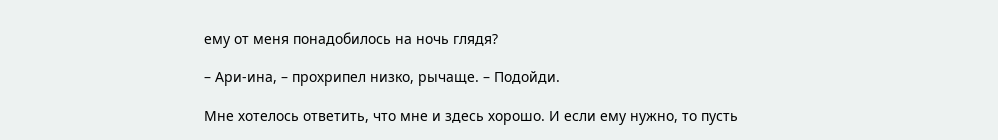ему от меня понадобилось на ночь глядя?

– Ари-ина, – прохрипел низко, рычаще. – Подойди.

Мне хотелось ответить, что мне и здесь хорошо. И если ему нужно, то пусть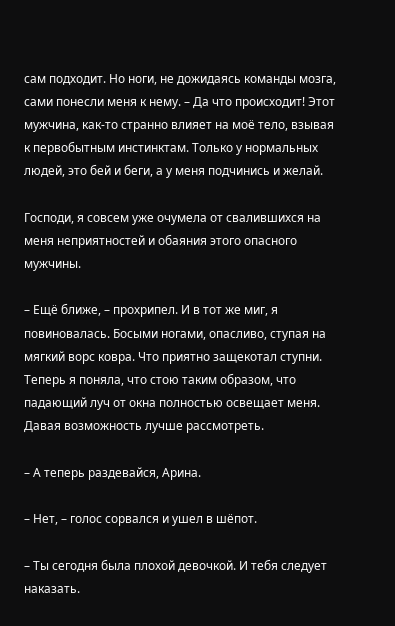сам подходит. Но ноги, не дожидаясь команды мозга, сами понесли меня к нему. – Да что происходит! Этот мужчина, как-то странно влияет на моё тело, взывая к первобытным инстинктам. Только у нормальных людей, это бей и беги, а у меня подчинись и желай.

Господи, я совсем уже очумела от свалившихся на меня неприятностей и обаяния этого опасного мужчины.

– Ещё ближе, – прохрипел. И в тот же миг, я повиновалась. Босыми ногами, опасливо, ступая на мягкий ворс ковра. Что приятно защекотал ступни. Теперь я поняла, что стою таким образом, что падающий луч от окна полностью освещает меня. Давая возможность лучше рассмотреть.

– А теперь раздевайся, Арина.

– Нет, – голос сорвался и ушел в шёпот.

– Ты сегодня была плохой девочкой. И тебя следует наказать.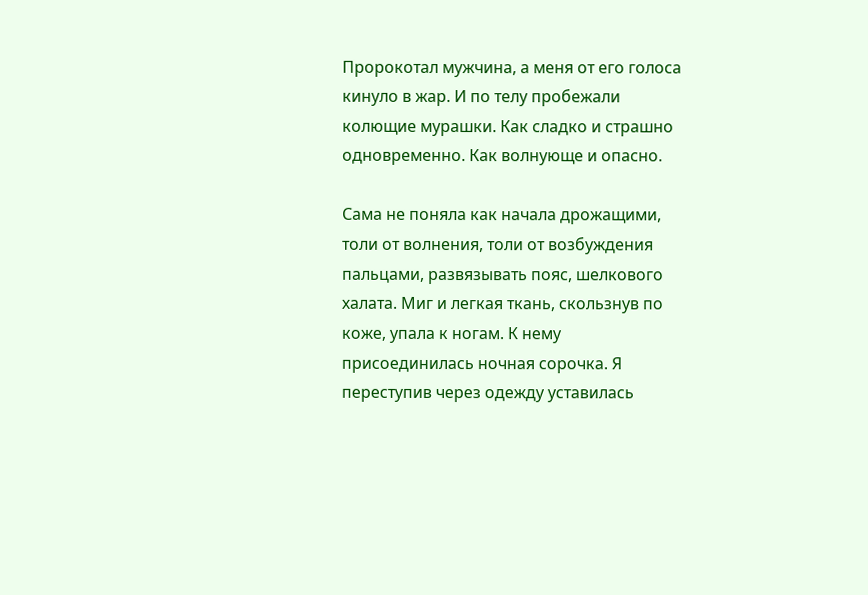Пророкотал мужчина, а меня от его голоса кинуло в жар. И по телу пробежали колющие мурашки. Как сладко и страшно одновременно. Как волнующе и опасно.

Сама не поняла как начала дрожащими, толи от волнения, толи от возбуждения пальцами, развязывать пояс, шелкового халата. Миг и легкая ткань, скользнув по коже, упала к ногам. К нему присоединилась ночная сорочка. Я переступив через одежду уставилась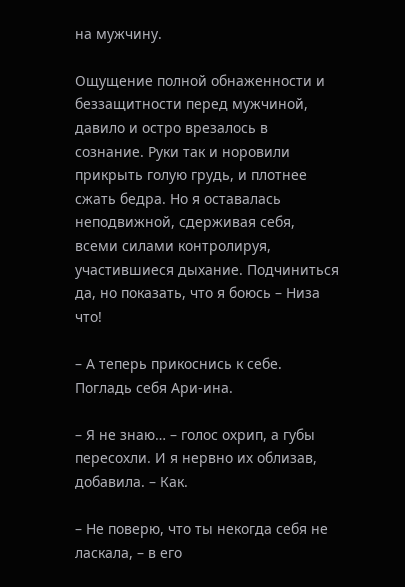на мужчину.

Ощущение полной обнаженности и беззащитности перед мужчиной, давило и остро врезалось в сознание. Руки так и норовили прикрыть голую грудь, и плотнее сжать бедра. Но я оставалась неподвижной, сдерживая себя, всеми силами контролируя, участившиеся дыхание. Подчиниться да, но показать, что я боюсь – Низа что!

– А теперь прикоснись к себе. Погладь себя Ари-ина.

– Я не знаю… – голос охрип, а губы пересохли. И я нервно их облизав, добавила. – Как.

– Не поверю, что ты некогда себя не ласкала, – в его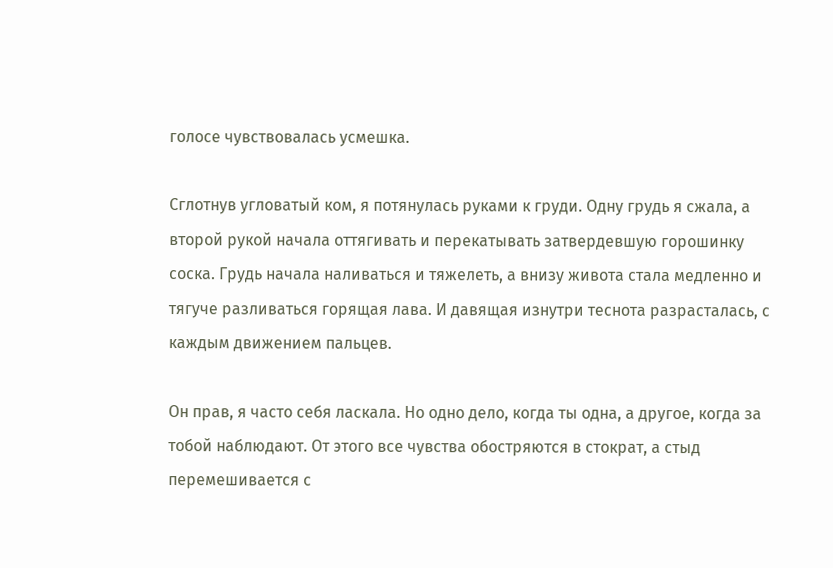голосе чувствовалась усмешка.

Сглотнув угловатый ком, я потянулась руками к груди. Одну грудь я сжала, а второй рукой начала оттягивать и перекатывать затвердевшую горошинку соска. Грудь начала наливаться и тяжелеть, а внизу живота стала медленно и тягуче разливаться горящая лава. И давящая изнутри теснота разрасталась, с каждым движением пальцев.

Он прав, я часто себя ласкала. Но одно дело, когда ты одна, а другое, когда за тобой наблюдают. От этого все чувства обостряются в стократ, а стыд перемешивается с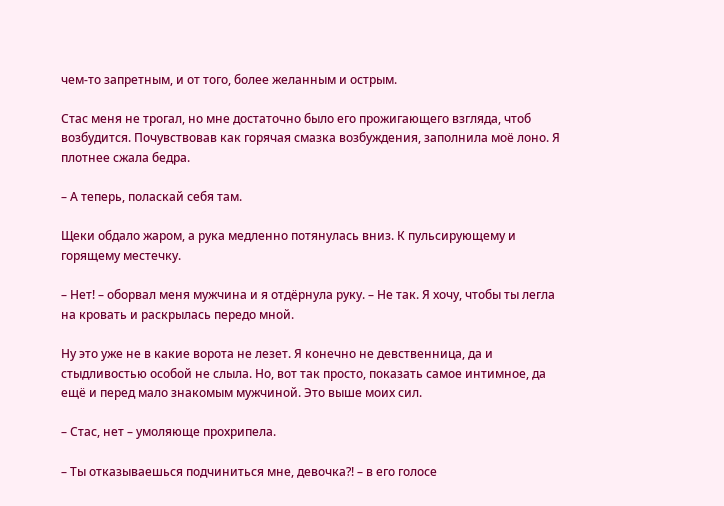чем-то запретным, и от того, более желанным и острым.

Стас меня не трогал, но мне достаточно было его прожигающего взгляда, чтоб возбудится. Почувствовав как горячая смазка возбуждения, заполнила моё лоно. Я плотнее сжала бедра.

– А теперь, поласкай себя там.

Щеки обдало жаром, а рука медленно потянулась вниз. К пульсирующему и горящему местечку.

– Нет! – оборвал меня мужчина и я отдёрнула руку. – Не так. Я хочу, чтобы ты легла на кровать и раскрылась передо мной.

Ну это уже не в какие ворота не лезет. Я конечно не девственница, да и стыдливостью особой не слыла. Но, вот так просто, показать самое интимное, да ещё и перед мало знакомым мужчиной. Это выше моих сил.

– Стас, нет – умоляюще прохрипела.

– Ты отказываешься подчиниться мне, девочка?! – в его голосе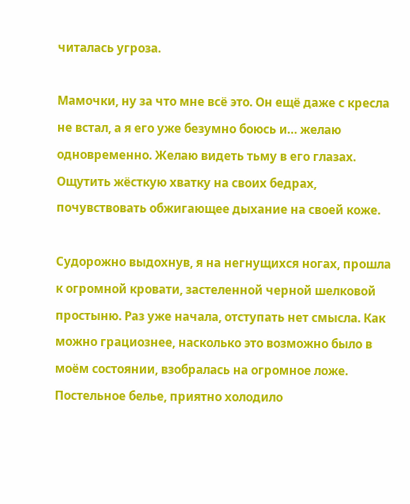читалась угроза.

Мамочки, ну за что мне всё это. Он ещё даже с кресла не встал, а я его уже безумно боюсь и… желаю одновременно. Желаю видеть тьму в его глазах. Ощутить жёсткую хватку на своих бедрах, почувствовать обжигающее дыхание на своей коже.

Судорожно выдохнув, я на негнущихся ногах, прошла к огромной кровати, застеленной черной шелковой простыню. Раз уже начала, отступать нет смысла. Как можно грациознее, насколько это возможно было в моём состоянии, взобралась на огромное ложе. Постельное белье, приятно холодило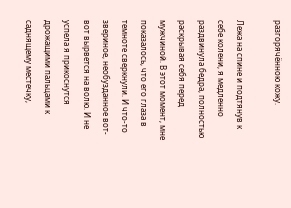разгорячённою кожу.

Лежа на спине и подтянув к себе колени, я медленно раздвинула бедра, полностью раскрывая себя перед мужчиной. В этот момент, мне показалось, что его глаза в темноте сверкнули. И что-то звериное, необузданное вот-вот вырвется на волю. И не успела я прикоснутся дрожащими пальцами к саднящему местечку,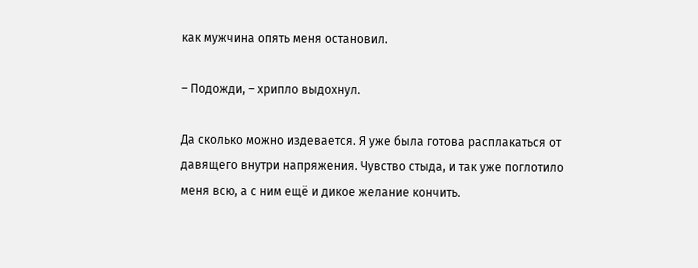как мужчина опять меня остановил.

– Подожди, – хрипло выдохнул.

Да сколько можно издевается. Я уже была готова расплакаться от давящего внутри напряжения. Чувство стыда, и так уже поглотило меня всю, а с ним ещё и дикое желание кончить.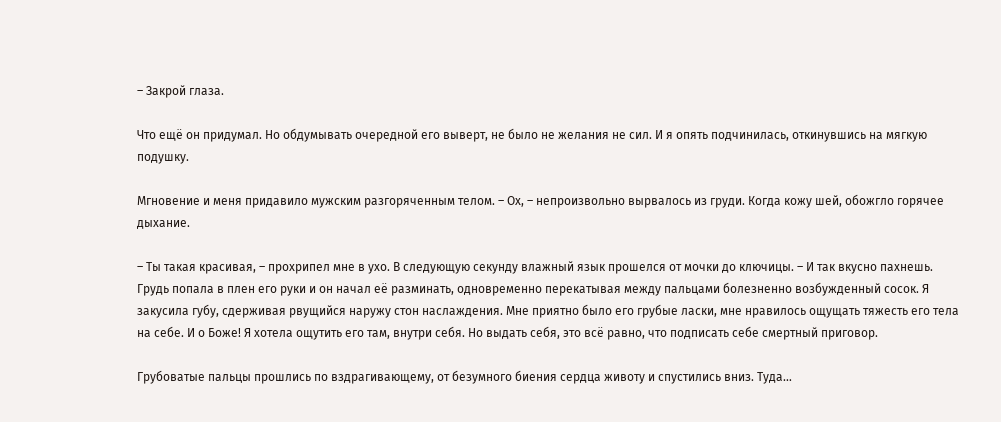– Закрой глаза.

Что ещё он придумал. Но обдумывать очередной его выверт, не было не желания не сил. И я опять подчинилась, откинувшись на мягкую подушку.

Мгновение и меня придавило мужским разгоряченным телом. – Ох, – непроизвольно вырвалось из груди. Когда кожу шей, обожгло горячее дыхание.

– Ты такая красивая, – прохрипел мне в ухо. В следующую секунду влажный язык прошелся от мочки до ключицы. – И так вкусно пахнешь. Грудь попала в плен его руки и он начал её разминать, одновременно перекатывая между пальцами болезненно возбужденный сосок. Я закусила губу, сдерживая рвущийся наружу стон наслаждения. Мне приятно было его грубые ласки, мне нравилось ощущать тяжесть его тела на себе. И о Боже! Я хотела ощутить его там, внутри себя. Но выдать себя, это всё равно, что подписать себе смертный приговор.

Грубоватые пальцы прошлись по вздрагивающему, от безумного биения сердца животу и спустились вниз. Туда…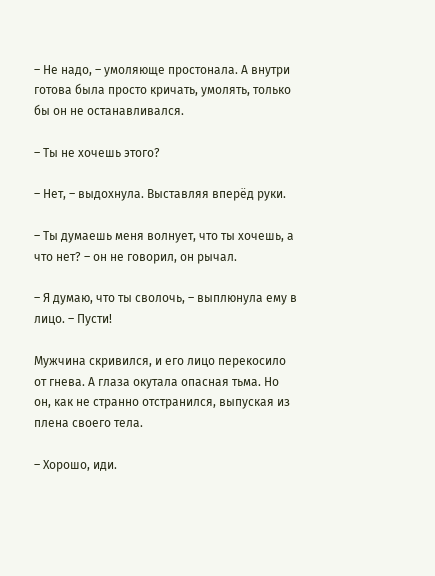– Не надо, – умоляюще простонала. А внутри готова была просто кричать, умолять, только бы он не останавливался.

– Ты не хочешь этого?

– Нет, – выдохнула. Выставляя вперёд руки.

– Ты думаешь меня волнует, что ты хочешь, а что нет? – он не говорил, он рычал.

– Я думаю, что ты сволочь, – выплюнула ему в лицо. – Пусти!

Мужчина скривился, и его лицо перекосило от гнева. А глаза окутала опасная тьма. Но он, как не странно отстранился, выпуская из плена своего тела.

– Хорошо, иди.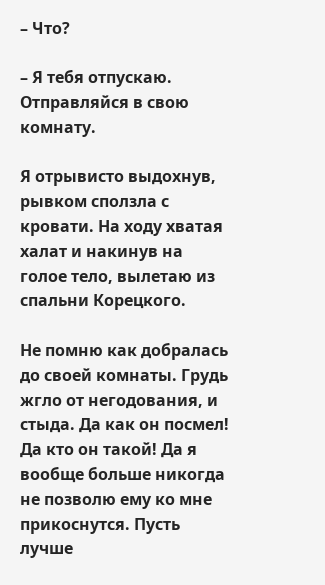– Что?

– Я тебя отпускаю. Отправляйся в свою комнату.

Я отрывисто выдохнув, рывком сползла с кровати. На ходу хватая халат и накинув на голое тело, вылетаю из спальни Корецкого.

Не помню как добралась до своей комнаты. Грудь жгло от негодования, и стыда. Да как он посмел! Да кто он такой! Да я вообще больше никогда не позволю ему ко мне прикоснутся. Пусть лучше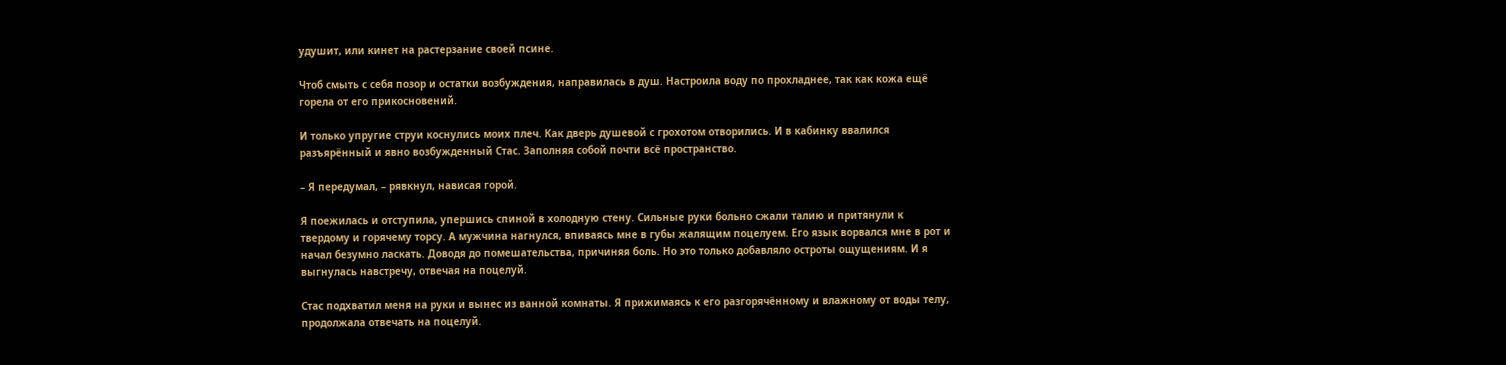удушит, или кинет на растерзание своей псине.

Чтоб смыть с себя позор и остатки возбуждения, направилась в душ. Настроила воду по прохладнее, так как кожа ещё горела от его прикосновений.

И только упругие струи коснулись моих плеч. Как дверь душевой с грохотом отворились. И в кабинку ввалился разъярённый и явно возбужденный Стас. Заполняя собой почти всё пространство.

– Я передумал, – рявкнул, нависая горой.

Я поежилась и отступила, упершись спиной в холодную стену. Сильные руки больно сжали талию и притянули к твердому и горячему торсу. А мужчина нагнулся, впиваясь мне в губы жалящим поцелуем. Его язык ворвался мне в рот и начал безумно ласкать. Доводя до помешательства, причиняя боль. Но это только добавляло остроты ощущениям. И я выгнулась навстречу, отвечая на поцелуй.

Стас подхватил меня на руки и вынес из ванной комнаты. Я прижимаясь к его разгорячённому и влажному от воды телу, продолжала отвечать на поцелуй.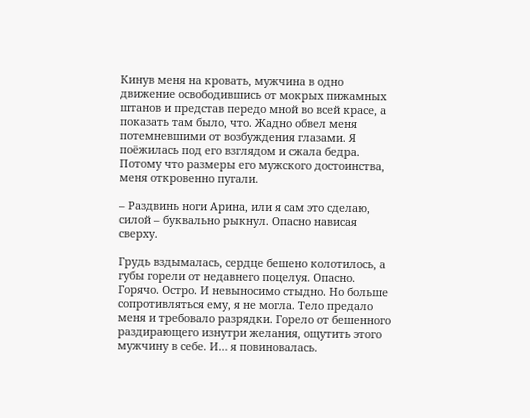Кинув меня на кровать, мужчина в одно движение освободившись от мокрых пижамных штанов и представ передо мной во всей красе, а показать там было, что. Жадно обвел меня потемневшими от возбуждения глазами. Я поёжилась под его взглядом и сжала бедра. Потому что размеры его мужского достоинства, меня откровенно пугали.

– Раздвинь ноги Арина, или я сам это сделаю, силой – буквально рыкнул. Опасно нависая сверху.

Грудь вздымалась, сердце бешено колотилось, а губы горели от недавнего поцелуя. Опасно. Горячо. Остро. И невыносимо стыдно. Но больше сопротивляться ему, я не могла. Тело предало меня и требовало разрядки. Горело от бешенного раздирающего изнутри желания, ощутить этого мужчину в себе. И… я повиновалась.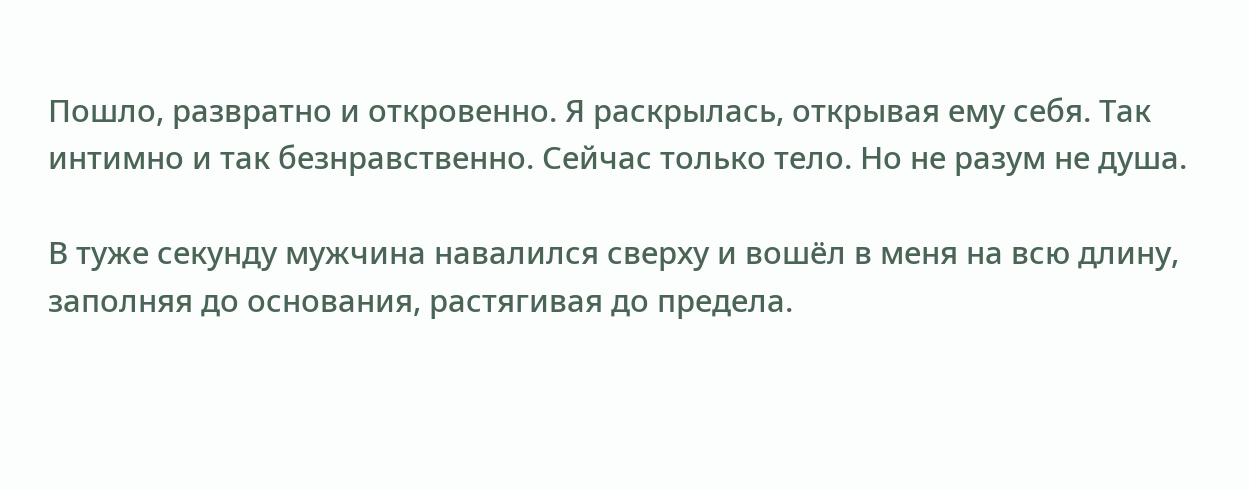Пошло, развратно и откровенно. Я раскрылась, открывая ему себя. Так интимно и так безнравственно. Сейчас только тело. Но не разум не душа.

В туже секунду мужчина навалился сверху и вошёл в меня на всю длину, заполняя до основания, растягивая до предела.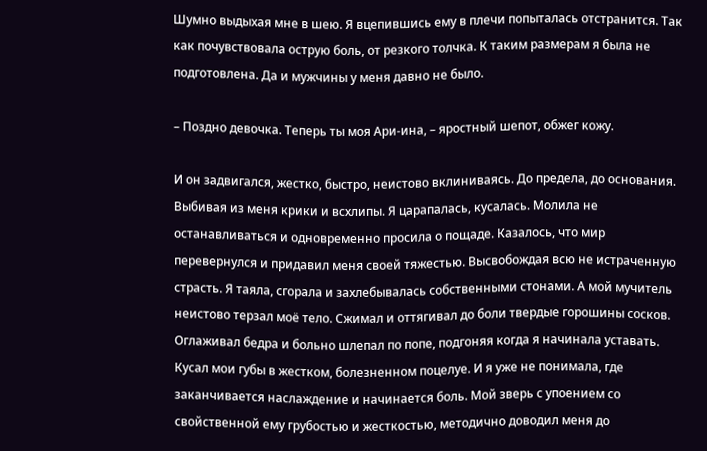Шумно выдыхая мне в шею. Я вцепившись ему в плечи попыталась отстранится. Так как почувствовала острую боль, от резкого толчка. К таким размерам я была не подготовлена. Да и мужчины у меня давно не было.

– Поздно девочка. Теперь ты моя Ари-ина, – яростный шепот, обжег кожу.

И он задвигался, жестко, быстро, неистово вклиниваясь. До предела, до основания. Выбивая из меня крики и всхлипы. Я царапалась, кусалась. Молила не останавливаться и одновременно просила о пощаде. Казалось, что мир перевернулся и придавил меня своей тяжестью. Высвобождая всю не истраченную страсть. Я таяла, сгорала и захлебывалась собственными стонами. А мой мучитель неистово терзал моё тело. Сжимал и оттягивал до боли твердые горошины сосков. Оглаживал бедра и больно шлепал по попе, подгоняя когда я начинала уставать. Кусал мои губы в жестком, болезненном поцелуе. И я уже не понимала, где заканчивается наслаждение и начинается боль. Мой зверь с упоением со свойственной ему грубостью и жесткостью, методично доводил меня до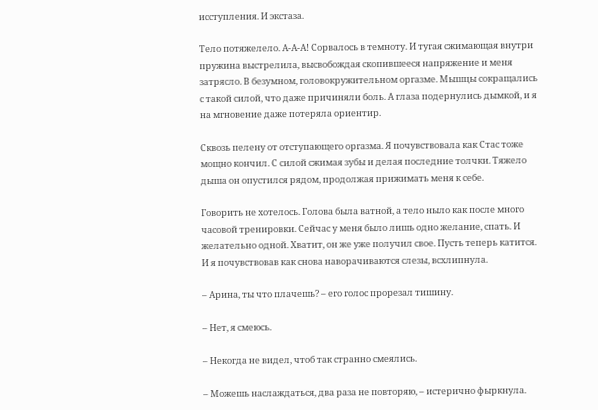исступления. И экстаза.

Тело потяжелело. А-А-А! Сорвалось в темноту. И тугая сжимающая внутри пружина выстрелила, высвобождая скопившееся напряжение и меня затрясло. В безумном, головокружительном оргазме. Мышцы сокращались с такой силой, что даже причиняли боль. А глаза подернулись дымкой, и я на мгновение даже потеряла ориентир.

Сквозь пелену от отступающего оргазма. Я почувствовала как Стас тоже мощно кончил. С силой сжимая зубы и делая последние толчки. Тяжело дыша он опустился рядом, продолжая прижимать меня к себе.

Говорить не хотелось. Голова была ватной, а тело ныло как после много часовой тренировки. Сейчас у меня было лишь одно желание, спать. И желательно одной. Хватит, он же уже получил свое. Пусть теперь катится. И я почувствовав как снова наворачиваются слезы, всхлипнула.

– Арина, ты что плачешь? – его голос прорезал тишину.

– Нет, я смеюсь.

– Некогда не видел, чтоб так странно смеялись.

– Можешь наслаждаться, два раза не повторяю, – истерично фыркнула.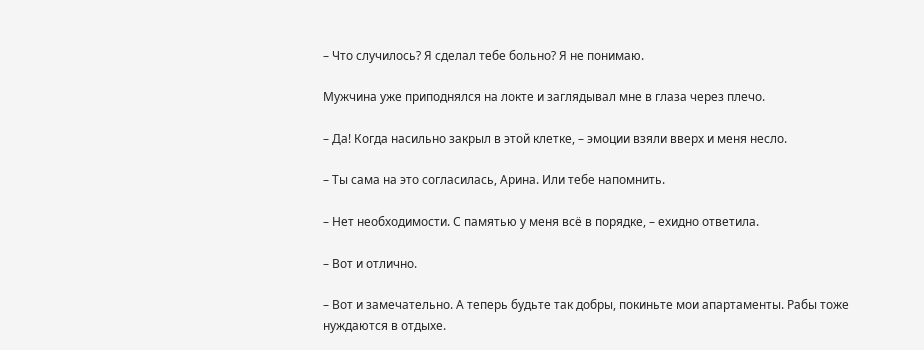– Что случилось? Я сделал тебе больно? Я не понимаю.

Мужчина уже приподнялся на локте и заглядывал мне в глаза через плечо.

– Да! Когда насильно закрыл в этой клетке, – эмоции взяли вверх и меня несло.

– Ты сама на это согласилась, Арина. Или тебе напомнить.

– Нет необходимости. С памятью у меня всё в порядке, – ехидно ответила.

– Вот и отлично.

– Вот и замечательно. А теперь будьте так добры, покиньте мои апартаменты. Рабы тоже нуждаются в отдыхе.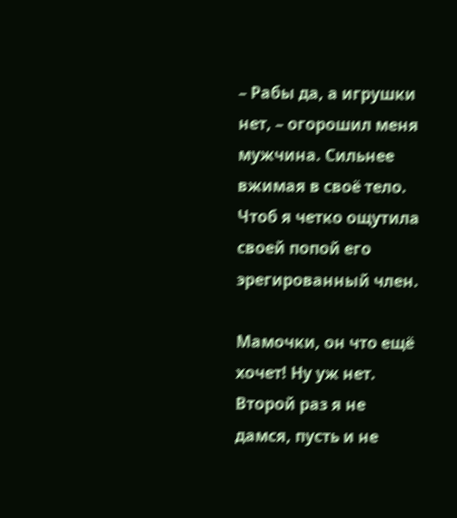– Рабы да, а игрушки нет, – огорошил меня мужчина. Сильнее вжимая в своё тело. Чтоб я четко ощутила своей попой его эрегированный член.

Мамочки, он что ещё хочет! Ну уж нет. Второй раз я не дамся, пусть и не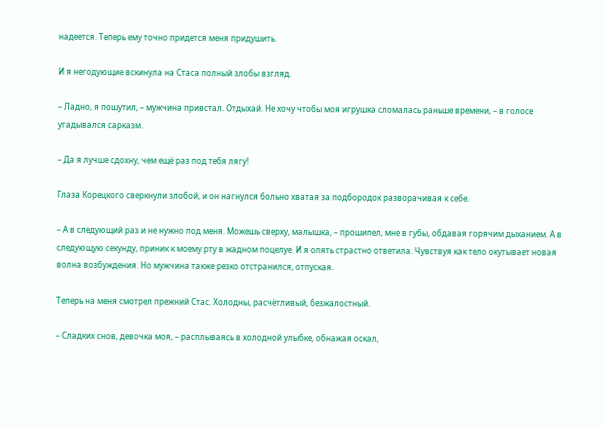надеется. Теперь ему точно придется меня придушить.

И я негодующие вскинула на Стаса полный злобы взгляд.

– Ладно, я пошутил, – мужчина привстал. Отдыхай. Не хочу чтобы моя игрушка сломалась раньше времени, – в голосе угадывался сарказм.

– Да я лучше сдохну, чем ещё раз под тебя лягу!

Глаза Корецкого сверкнули злобой, и он нагнулся больно хватая за подбородок разворачивая к себе.

– А в следующий раз и не нужно под меня. Можешь сверху, малышка, – прошипел, мне в губы, обдавая горячим дыханием. А в следующую секунду, приник к моему рту в жадном поцелуе. И я опять страстно ответила. Чувствуя как тело окутывает новая волна возбуждения. Но мужчина также резко отстранился, отпуская.

Теперь на меня смотрел прежний Стас. Холодны, расчётливый, безжалостный.

– Сладких снов, девочка моя, – расплываясь в холодной улыбке, обнажая оскал,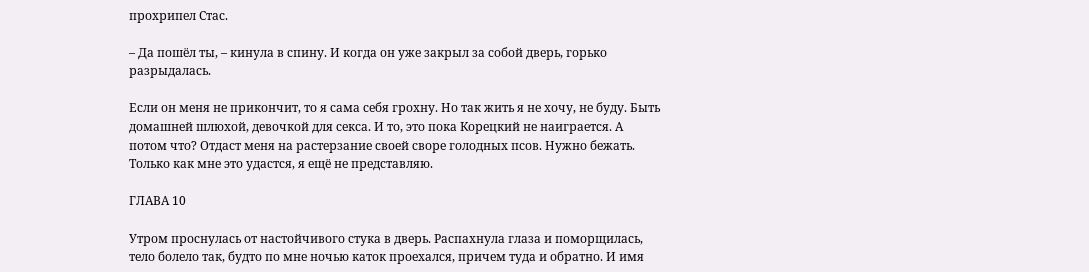прохрипел Стас.

– Да пошёл ты, – кинула в спину. И когда он уже закрыл за собой дверь, горько разрыдалась.

Если он меня не прикончит, то я сама себя грохну. Но так жить я не хочу, не буду. Быть домашней шлюхой, девочкой для секса. И то, это пока Корецкий не наиграется. А потом что? Отдаст меня на растерзание своей своре голодных псов. Нужно бежать. Только как мне это удастся, я ещё не представляю.

ГЛАВА 10

Утром проснулась от настойчивого стука в дверь. Распахнула глаза и поморщилась, тело болело так, будто по мне ночью каток проехался, причем туда и обратно. И имя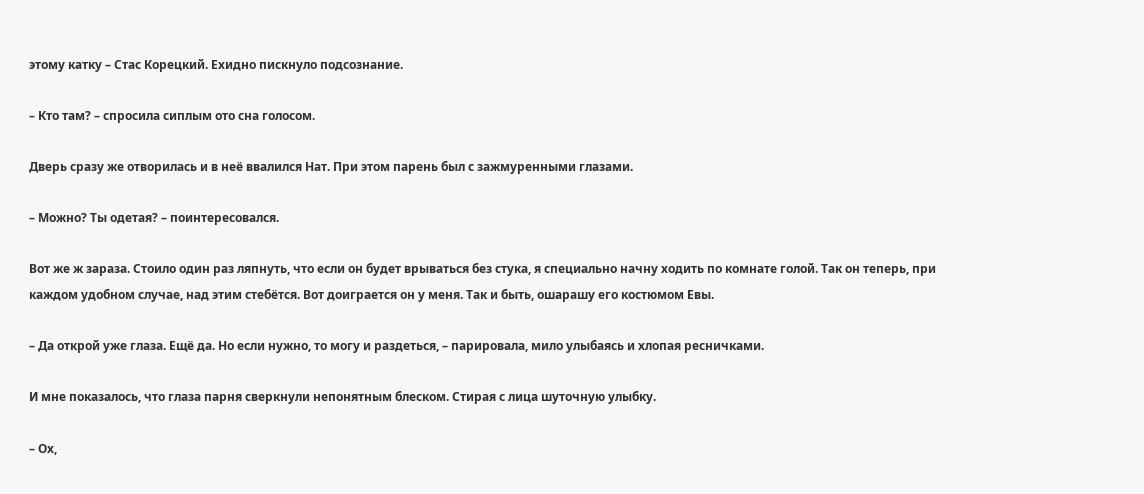этому катку – Стас Корецкий. Ехидно пискнуло подсознание.

– Кто там? – спросила сиплым ото сна голосом.

Дверь сразу же отворилась и в неё ввалился Нат. При этом парень был с зажмуренными глазами.

– Можно? Ты одетая? – поинтересовался.

Вот же ж зараза. Стоило один раз ляпнуть, что если он будет врываться без стука, я специально начну ходить по комнате голой. Так он теперь, при каждом удобном случае, над этим стебётся. Вот доиграется он у меня. Так и быть, ошарашу его костюмом Евы.

– Да открой уже глаза. Ещё да. Но если нужно, то могу и раздеться, – парировала, мило улыбаясь и хлопая ресничками.

И мне показалось, что глаза парня сверкнули непонятным блеском. Стирая с лица шуточную улыбку.

– Ох,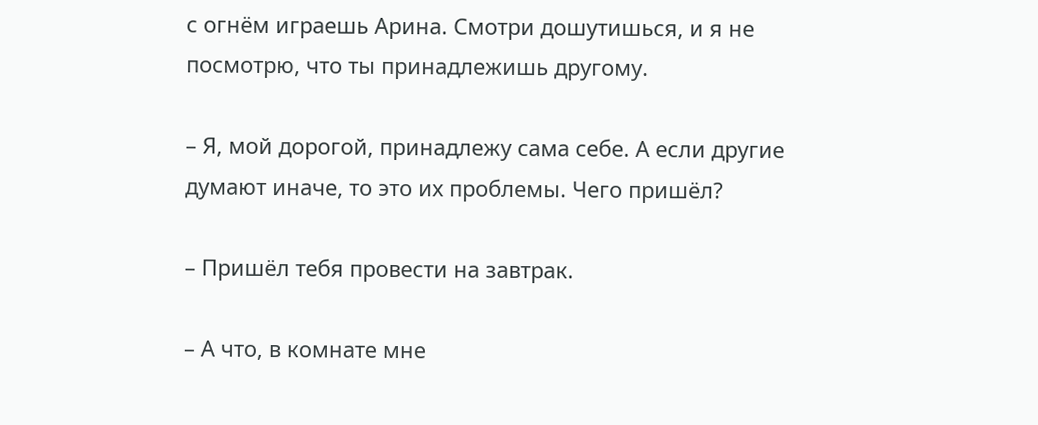с огнём играешь Арина. Смотри дошутишься, и я не посмотрю, что ты принадлежишь другому.

– Я, мой дорогой, принадлежу сама себе. А если другие думают иначе, то это их проблемы. Чего пришёл?

– Пришёл тебя провести на завтрак.

– А что, в комнате мне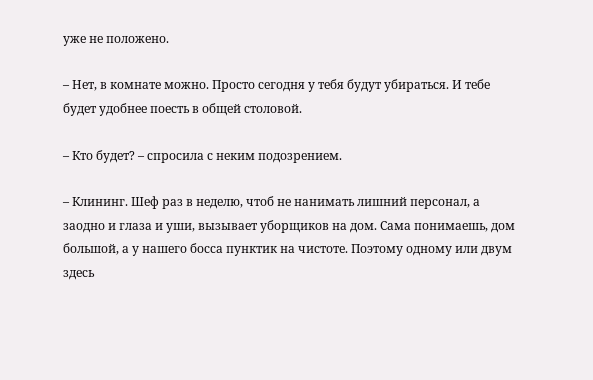уже не положено.

– Нет, в комнате можно. Просто сегодня у тебя будут убираться. И тебе будет удобнее поесть в общей столовой.

– Кто будет? – спросила с неким подозрением.

– Клининг. Шеф раз в неделю, чтоб не нанимать лишний персонал, а заодно и глаза и уши, вызывает уборщиков на дом. Сама понимаешь, дом большой, а у нашего босса пунктик на чистоте. Поэтому одному или двум здесь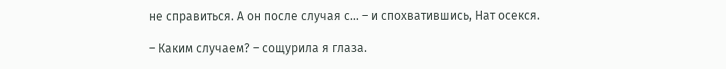не справиться. А он после случая с… – и спохватившись, Нат осекся.

– Каким случаем? – сощурила я глаза.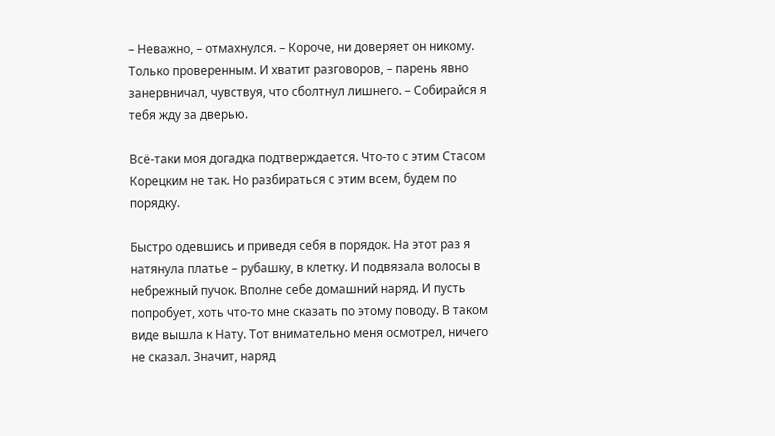– Неважно, – отмахнулся. – Короче, ни доверяет он никому. Только проверенным. И хватит разговоров, – парень явно занервничал, чувствуя, что сболтнул лишнего. – Собирайся я тебя жду за дверью.

Всё-таки моя догадка подтверждается. Что-то с этим Стасом Корецким не так. Но разбираться с этим всем, будем по порядку.

Быстро одевшись и приведя себя в порядок. На этот раз я натянула платье – рубашку, в клетку. И подвязала волосы в небрежный пучок. Вполне себе домашний наряд. И пусть попробует, хоть что-то мне сказать по этому поводу. В таком виде вышла к Нату. Тот внимательно меня осмотрел, ничего не сказал. Значит, наряд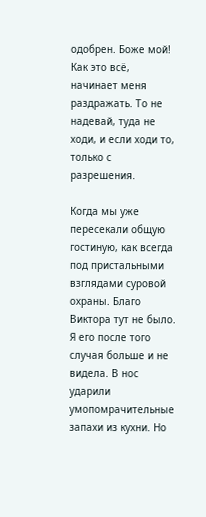одобрен. Боже мой! Как это всё, начинает меня раздражать. То не надевай, туда не ходи, и если ходи то, только с разрешения.

Когда мы уже пересекали общую гостиную, как всегда под пристальными взглядами суровой охраны. Благо Виктора тут не было. Я его после того случая больше и не видела. В нос ударили умопомрачительные запахи из кухни. Но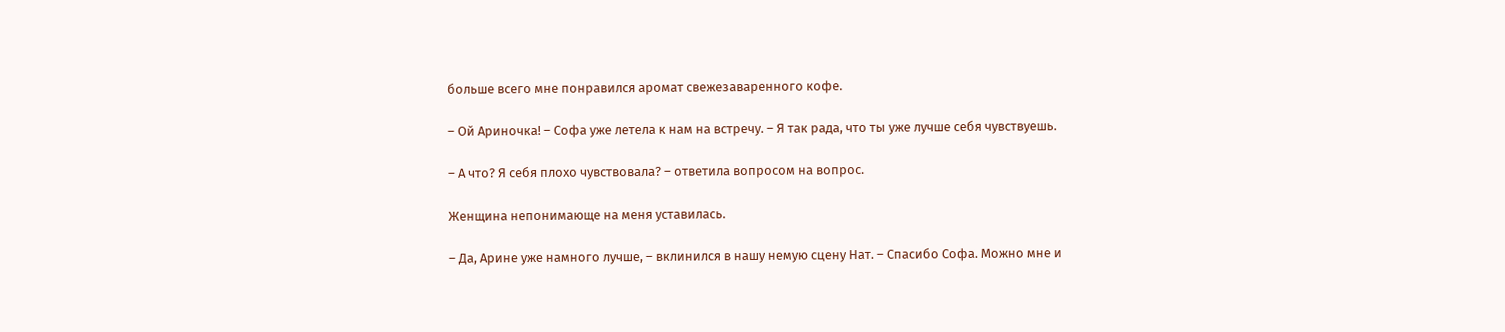больше всего мне понравился аромат свежезаваренного кофе.

– Ой Ариночка! – Софа уже летела к нам на встречу. – Я так рада, что ты уже лучше себя чувствуешь.

– А что? Я себя плохо чувствовала? – ответила вопросом на вопрос.

Женщина непонимающе на меня уставилась.

– Да, Арине уже намного лучше, – вклинился в нашу немую сцену Нат. – Спасибо Софа. Можно мне и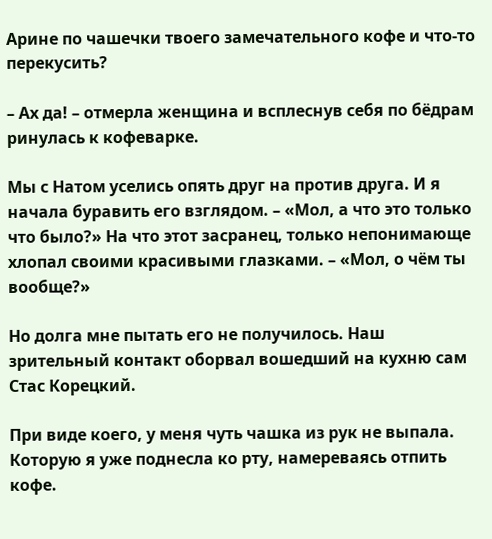Арине по чашечки твоего замечательного кофе и что-то перекусить?

– Ах да! – отмерла женщина и всплеснув себя по бёдрам ринулась к кофеварке.

Мы с Натом уселись опять друг на против друга. И я начала буравить его взглядом. – «Мол, а что это только что было?» На что этот засранец, только непонимающе хлопал своими красивыми глазками. – «Мол, о чём ты вообще?»

Но долга мне пытать его не получилось. Наш зрительный контакт оборвал вошедший на кухню сам Стас Корецкий.

При виде коего, у меня чуть чашка из рук не выпала. Которую я уже поднесла ко рту, намереваясь отпить кофе.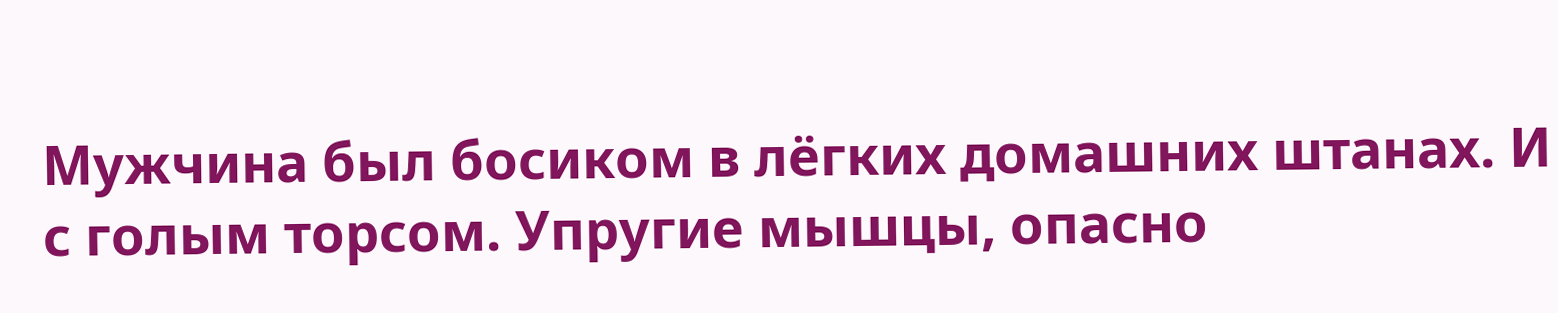Мужчина был босиком в лёгких домашних штанах. И с голым торсом. Упругие мышцы, опасно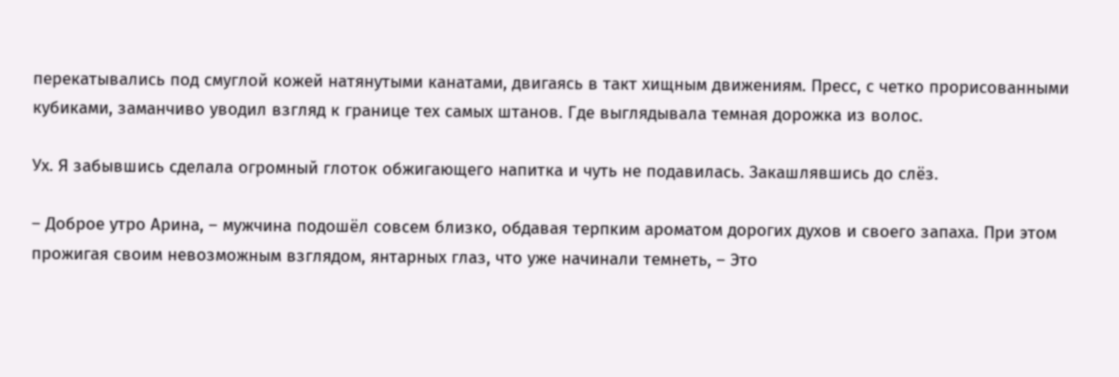перекатывались под смуглой кожей натянутыми канатами, двигаясь в такт хищным движениям. Пресс, с четко прорисованными кубиками, заманчиво уводил взгляд к границе тех самых штанов. Где выглядывала темная дорожка из волос.

Ух. Я забывшись сделала огромный глоток обжигающего напитка и чуть не подавилась. Закашлявшись до слёз.

– Доброе утро Арина, – мужчина подошёл совсем близко, обдавая терпким ароматом дорогих духов и своего запаха. При этом прожигая своим невозможным взглядом, янтарных глаз, что уже начинали темнеть, – Это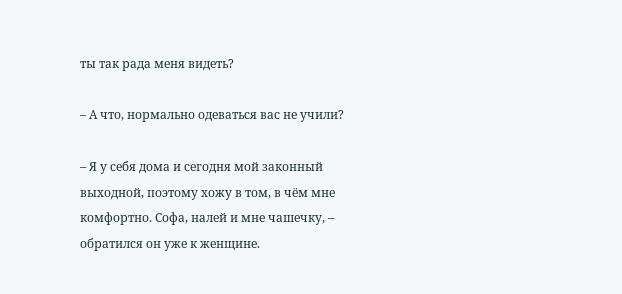ты так рада меня видеть?

– А что, нормально одеваться вас не учили?

– Я у себя дома и сегодня мой законный выходной, поэтому хожу в том, в чём мне комфортно. Софа, налей и мне чашечку, – обратился он уже к женщине.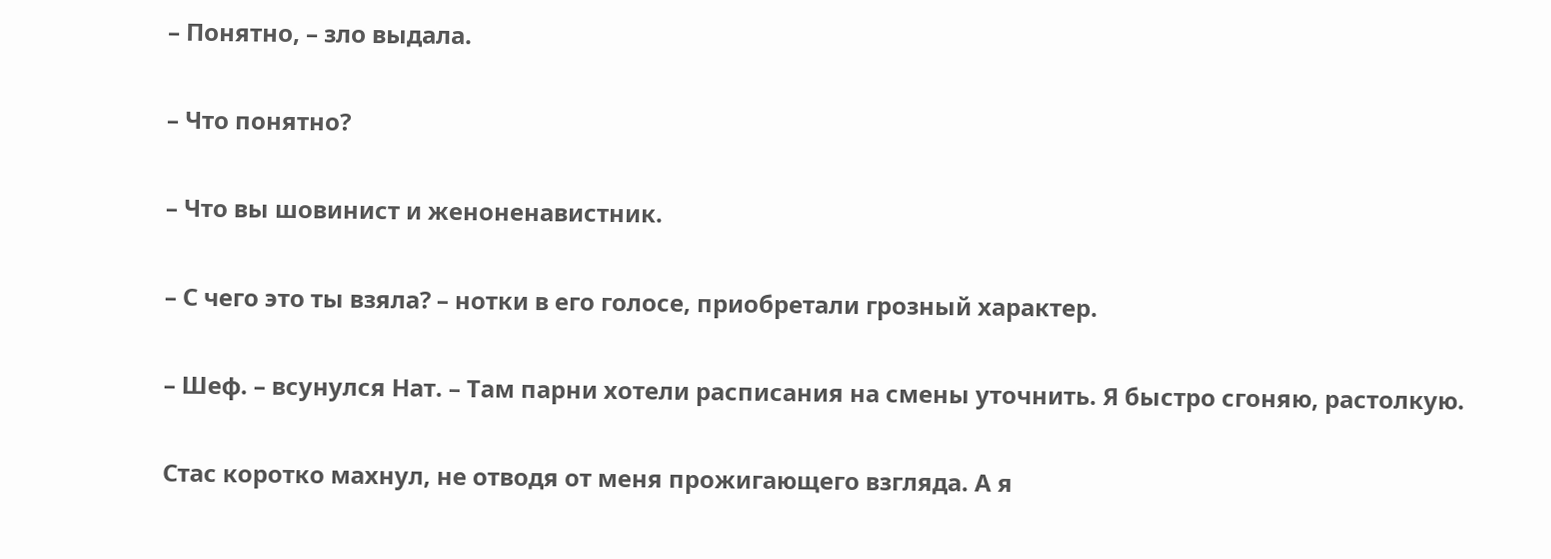– Понятно, – зло выдала.

– Что понятно?

– Что вы шовинист и женоненавистник.

– С чего это ты взяла? – нотки в его голосе, приобретали грозный характер.

– Шеф. – всунулся Нат. – Там парни хотели расписания на смены уточнить. Я быстро сгоняю, растолкую.

Стас коротко махнул, не отводя от меня прожигающего взгляда. А я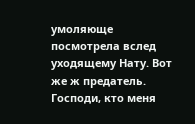умоляюще посмотрела вслед уходящему Нату. Вот же ж предатель. Господи, кто меня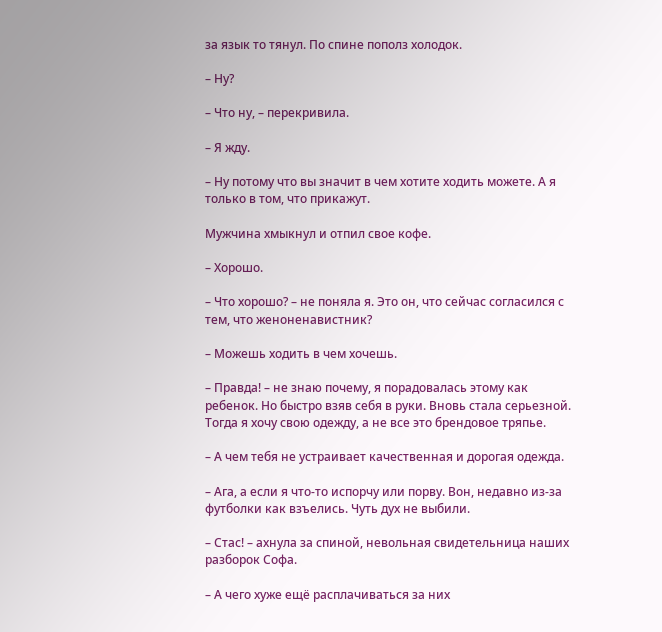за язык то тянул. По спине пополз холодок.

– Ну?

– Что ну, – перекривила.

– Я жду.

– Ну потому что вы значит в чем хотите ходить можете. А я только в том, что прикажут.

Мужчина хмыкнул и отпил свое кофе.

– Хорошо.

– Что хорошо? – не поняла я. Это он, что сейчас согласился с тем, что женоненавистник?

– Можешь ходить в чем хочешь.

– Правда! – не знаю почему, я порадовалась этому как ребенок. Но быстро взяв себя в руки. Вновь стала серьезной. Тогда я хочу свою одежду, а не все это брендовое тряпье.

– А чем тебя не устраивает качественная и дорогая одежда.

– Ага, а если я что-то испорчу или порву. Вон, недавно из-за футболки как взъелись. Чуть дух не выбили.

– Стас! – ахнула за спиной, невольная свидетельница наших разборок Софа.

– А чего хуже ещё расплачиваться за них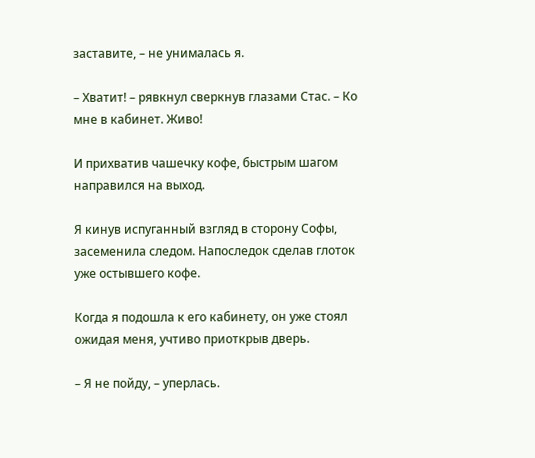заставите, – не унималась я.

– Хватит! – рявкнул сверкнув глазами Стас. – Ко мне в кабинет. Живо!

И прихватив чашечку кофе, быстрым шагом направился на выход.

Я кинув испуганный взгляд в сторону Софы, засеменила следом. Напоследок сделав глоток уже остывшего кофе.

Когда я подошла к его кабинету, он уже стоял ожидая меня, учтиво приоткрыв дверь.

– Я не пойду, – уперлась.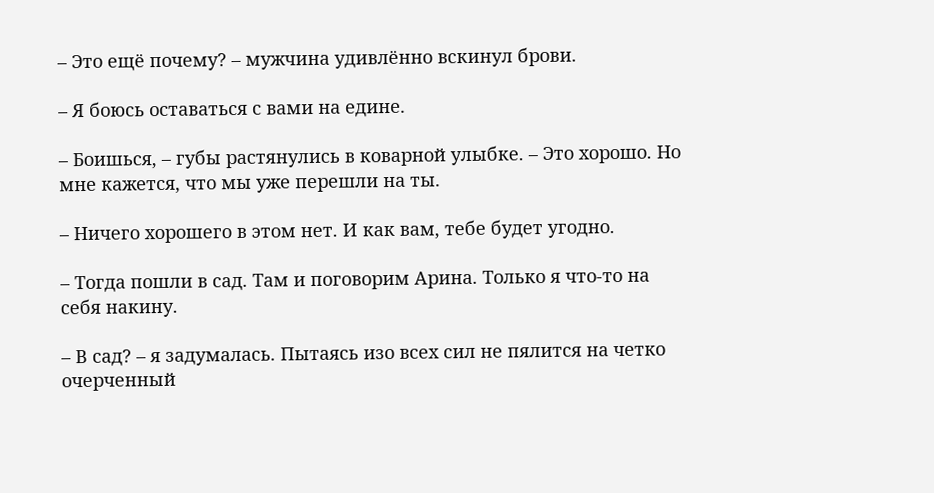– Это ещё почему? – мужчина удивлённо вскинул брови.

– Я боюсь оставаться с вами на едине.

– Боишься, – губы растянулись в коварной улыбке. – Это хорошо. Но мне кажется, что мы уже перешли на ты.

– Ничего хорошего в этом нет. И как вам, тебе будет угодно.

– Тогда пошли в сад. Там и поговорим Арина. Только я что-то на себя накину.

– В сад? – я задумалась. Пытаясь изо всех сил не пялится на четко очерченный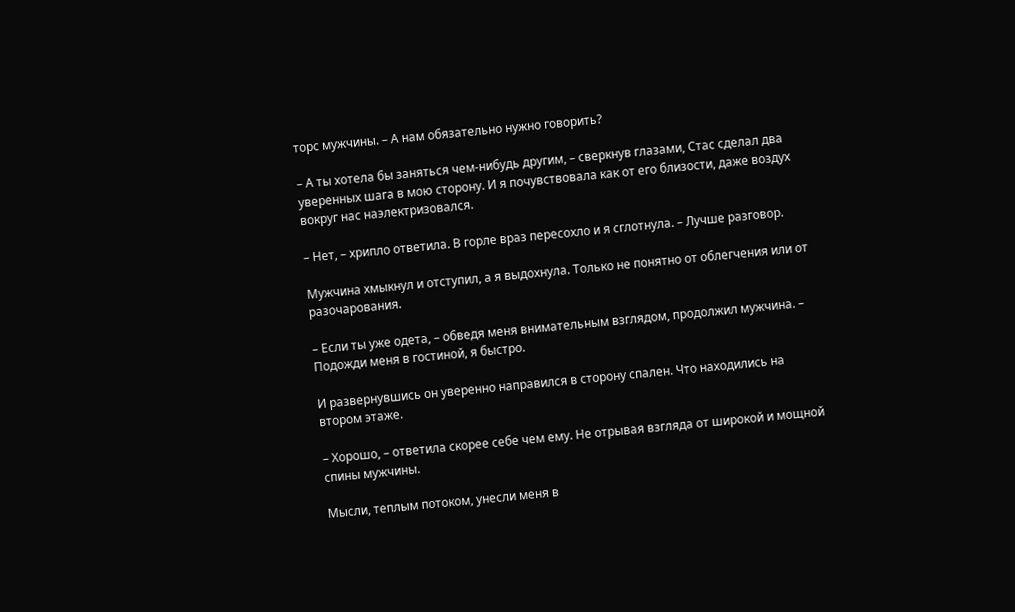торс мужчины. – А нам обязательно нужно говорить?

– А ты хотела бы заняться чем-нибудь другим, – сверкнув глазами, Стас сделал два уверенных шага в мою сторону. И я почувствовала как от его близости, даже воздух вокруг нас наэлектризовался.

– Нет, – хрипло ответила. В горле враз пересохло и я сглотнула. – Лучше разговор.

Мужчина хмыкнул и отступил, а я выдохнула. Только не понятно от облегчения или от разочарования.

– Если ты уже одета, – обведя меня внимательным взглядом, продолжил мужчина. – Подожди меня в гостиной, я быстро.

И развернувшись он уверенно направился в сторону спален. Что находились на втором этаже.

– Хорошо, – ответила скорее себе чем ему. Не отрывая взгляда от широкой и мощной спины мужчины.

Мысли, теплым потоком, унесли меня в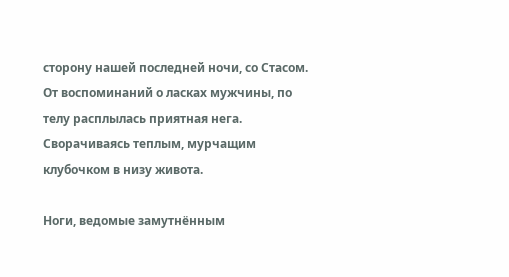сторону нашей последней ночи, со Стасом. От воспоминаний о ласках мужчины, по телу расплылась приятная нега. Сворачиваясь теплым, мурчащим клубочком в низу живота.

Ноги, ведомые замутнённым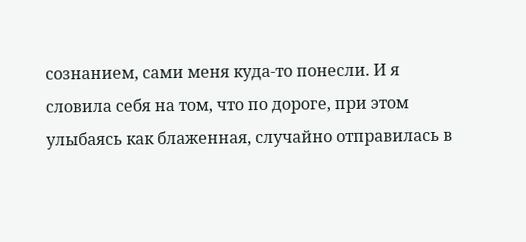сознанием, сами меня куда-то понесли. И я словила себя на том, что по дороге, при этом улыбаясь как блаженная, случайно отправилась в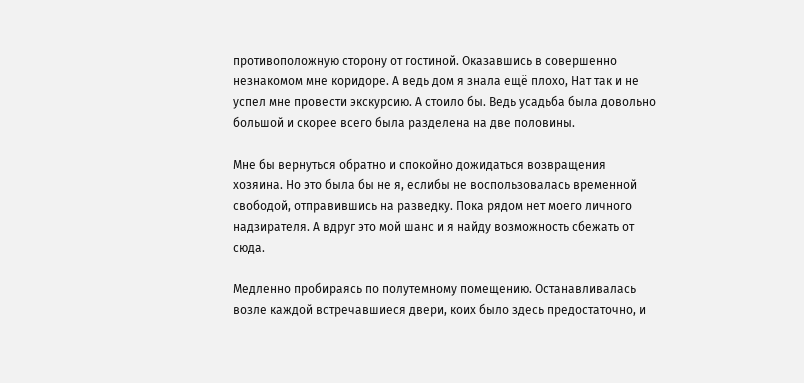противоположную сторону от гостиной. Оказавшись в совершенно незнакомом мне коридоре. А ведь дом я знала ещё плохо, Нат так и не успел мне провести экскурсию. А стоило бы. Ведь усадьба была довольно большой и скорее всего была разделена на две половины.

Мне бы вернуться обратно и спокойно дожидаться возвращения хозяина. Но это была бы не я, еслибы не воспользовалась временной свободой, отправившись на разведку. Пока рядом нет моего личного надзирателя. А вдруг это мой шанс и я найду возможность сбежать от сюда.

Медленно пробираясь по полутемному помещению. Останавливалась возле каждой встречавшиеся двери, коих было здесь предостаточно, и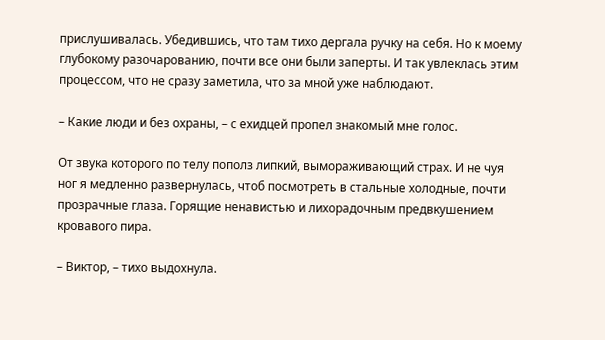прислушивалась. Убедившись, что там тихо дергала ручку на себя. Но к моему глубокому разочарованию, почти все они были заперты. И так увлеклась этим процессом, что не сразу заметила, что за мной уже наблюдают.

– Какие люди и без охраны, – с ехидцей пропел знакомый мне голос.

От звука которого по телу пополз липкий, вымораживающий страх. И не чуя ног я медленно развернулась, чтоб посмотреть в стальные холодные, почти прозрачные глаза. Горящие ненавистью и лихорадочным предвкушением кровавого пира.

– Виктор, – тихо выдохнула.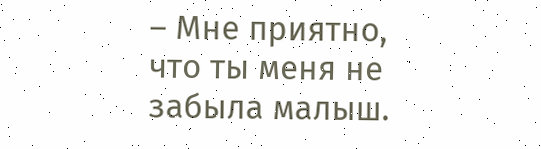– Мне приятно, что ты меня не забыла малыш.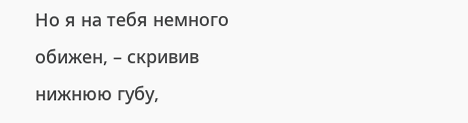Но я на тебя немного обижен, – скривив нижнюю губу,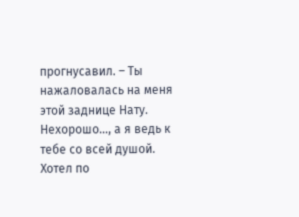прогнусавил. – Ты нажаловалась на меня этой заднице Нату. Нехорошо…, а я ведь к тебе со всей душой. Хотел по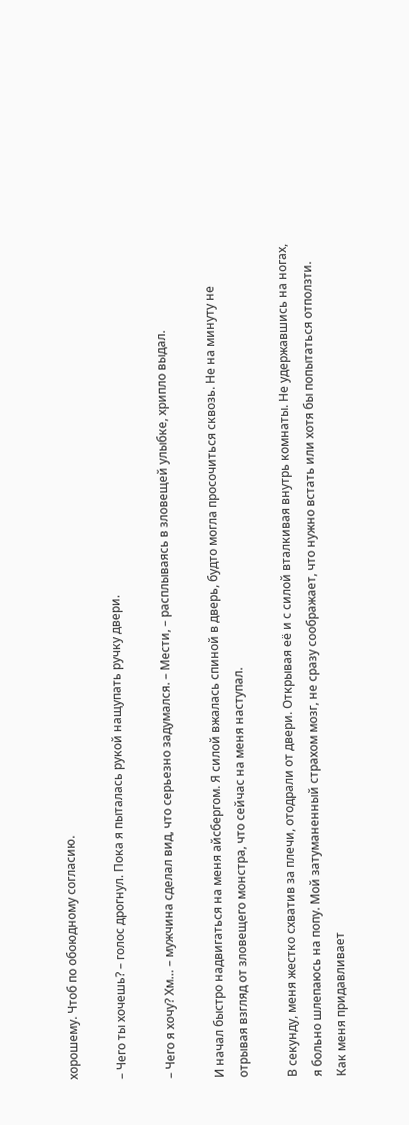хорошему. Чтоб по обоюдному согласию.

– Чего ты хочешь? – голос дрогнул. Пока я пыталась рукой нащупать ручку двери.

– Чего я хочу? Хм… – мужчина сделал вид, что серьезно задумался. – Мести, – расплываясь в зловещей улыбке, хрипло выдал.

И начал быстро надвигаться на меня айсбергом. Я силой вжалась спиной в дверь, будто могла просочиться сквозь. Не на минуту не отрывая взгляд от зловещего монстра, что сейчас на меня наступал.

В секунду, меня жестко схватив за плечи, отодрали от двери. Открывая её и с силой вталкивая внутрь комнаты. Не удержавшись на ногах, я больно шлепаюсь на попу. Мой затуманенный страхом мозг, не сразу соображает, что нужно встать или хотя бы попытаться отползти. Как меня придавливает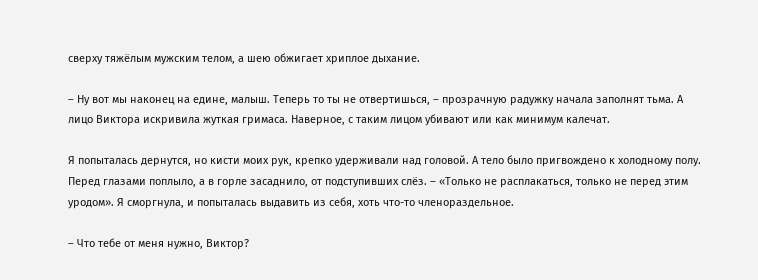сверху тяжёлым мужским телом, а шею обжигает хриплое дыхание.

– Ну вот мы наконец на едине, малыш. Теперь то ты не отвертишься, – прозрачную радужку начала заполнят тьма. А лицо Виктора искривила жуткая гримаса. Наверное, с таким лицом убивают или как минимум калечат.

Я попыталась дернутся, но кисти моих рук, крепко удерживали над головой. А тело было пригвождено к холодному полу. Перед глазами поплыло, а в горле засаднило, от подступивших слёз. – «Только не расплакаться, только не перед этим уродом». Я сморгнула, и попыталась выдавить из себя, хоть что-то членораздельное.

– Что тебе от меня нужно, Виктор?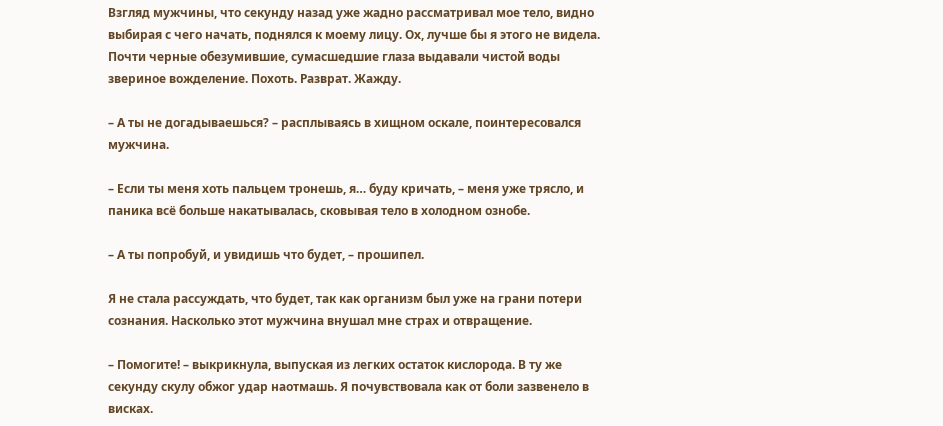Взгляд мужчины, что секунду назад уже жадно рассматривал мое тело, видно выбирая с чего начать, поднялся к моему лицу. Ох, лучше бы я этого не видела. Почти черные обезумившие, сумасшедшие глаза выдавали чистой воды звериное вожделение. Похоть. Разврат. Жажду.

– А ты не догадываешься? – расплываясь в хищном оскале, поинтересовался мужчина.

– Если ты меня хоть пальцем тронешь, я… буду кричать, – меня уже трясло, и паника всё больше накатывалась, сковывая тело в холодном ознобе.

– А ты попробуй, и увидишь что будет, – прошипел.

Я не стала рассуждать, что будет, так как организм был уже на грани потери сознания. Насколько этот мужчина внушал мне страх и отвращение.

– Помогите! – выкрикнула, выпуская из легких остаток кислорода. В ту же секунду скулу обжог удар наотмашь. Я почувствовала как от боли зазвенело в висках.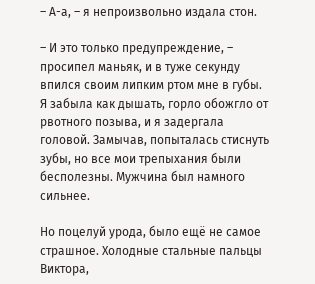– А-а, – я непроизвольно издала стон.

– И это только предупреждение, – просипел маньяк, и в туже секунду впился своим липким ртом мне в губы. Я забыла как дышать, горло обожгло от рвотного позыва, и я задергала головой. Замычав, попыталась стиснуть зубы, но все мои трепыхания были бесполезны. Мужчина был намного сильнее.

Но поцелуй урода, было ещё не самое страшное. Холодные стальные пальцы Виктора,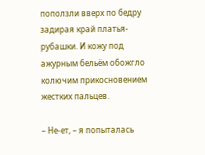поползли вверх по бедру задирая край платья-рубашки. И кожу под ажурным бельём обожгло колючим прикосновением жестких пальцев.

– Не-ет, – я попыталась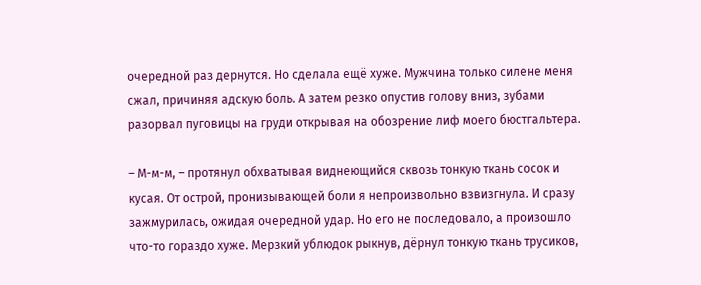очередной раз дернутся. Но сделала ещё хуже. Мужчина только силене меня сжал, причиняя адскую боль. А затем резко опустив голову вниз, зубами разорвал пуговицы на груди открывая на обозрение лиф моего бюстгальтера.

– М-м-м, – протянул обхватывая виднеющийся сквозь тонкую ткань сосок и кусая. От острой, пронизывающей боли я непроизвольно взвизгнула. И сразу зажмурилась, ожидая очередной удар. Но его не последовало, а произошло что-то гораздо хуже. Мерзкий ублюдок рыкнув, дёрнул тонкую ткань трусиков,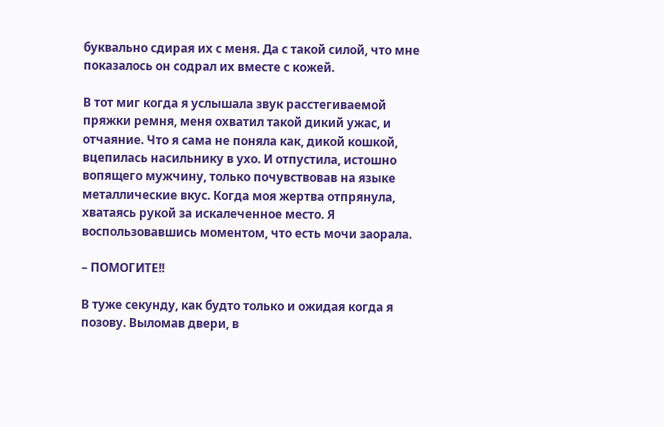буквально сдирая их с меня. Да с такой силой, что мне показалось он содрал их вместе с кожей.

В тот миг когда я услышала звук расстегиваемой пряжки ремня, меня охватил такой дикий ужас, и отчаяние. Что я сама не поняла как, дикой кошкой, вцепилась насильнику в ухо. И отпустила, истошно вопящего мужчину, только почувствовав на языке металлические вкус. Когда моя жертва отпрянула, хватаясь рукой за искалеченное место. Я воспользовавшись моментом, что есть мочи заорала.

– ПОМОГИТЕ!!

В туже секунду, как будто только и ожидая когда я позову. Выломав двери, в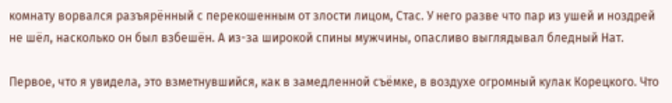комнату ворвался разъярённый с перекошенным от злости лицом, Стас. У него разве что пар из ушей и ноздрей не шёл, насколько он был взбешён. А из-за широкой спины мужчины, опасливо выглядывал бледный Нат.

Первое, что я увидела, это взметнувшийся, как в замедленной съёмке, в воздухе огромный кулак Корецкого. Что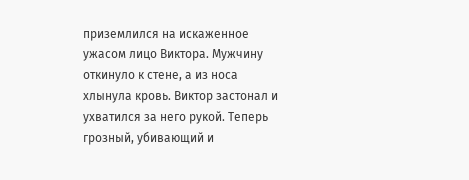приземлился на искаженное ужасом лицо Виктора. Мужчину откинуло к стене, а из носа хлынула кровь. Виктор застонал и ухватился за него рукой. Теперь грозный, убивающий и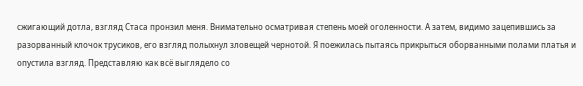сжигающий дотла, взгляд Стаса пронзил меня. Внимательно осматривая степень моей оголенности. А затем, видимо зацепившись за разорванный клочок трусиков, его взгляд полыхнул зловещей чернотой. Я поежилась пытаясь прикрыться оборванными полами платья и опустила взгляд. Представляю как всё выглядело со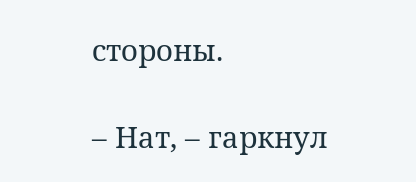стороны.

– Нат, – гаркнул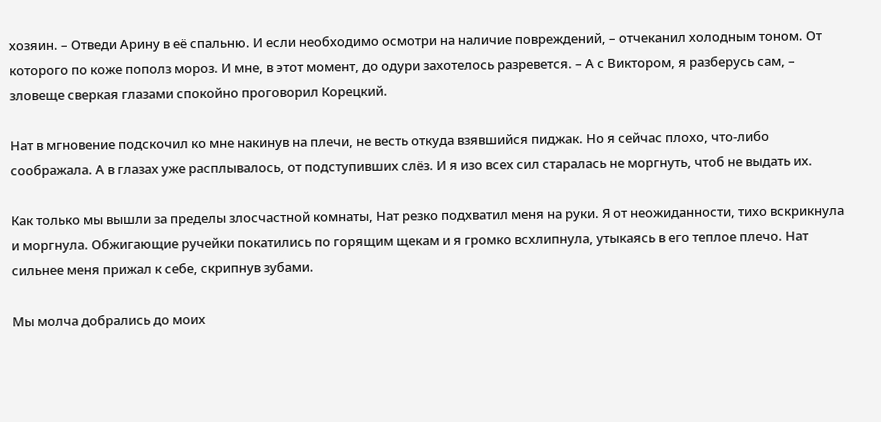хозяин. – Отведи Арину в её спальню. И если необходимо осмотри на наличие повреждений, – отчеканил холодным тоном. От которого по коже пополз мороз. И мне, в этот момент, до одури захотелось разревется. – А с Виктором, я разберусь сам, – зловеще сверкая глазами спокойно проговорил Корецкий.

Нат в мгновение подскочил ко мне накинув на плечи, не весть откуда взявшийся пиджак. Но я сейчас плохо, что-либо соображала. А в глазах уже расплывалось, от подступивших слёз. И я изо всех сил старалась не моргнуть, чтоб не выдать их.

Как только мы вышли за пределы злосчастной комнаты, Нат резко подхватил меня на руки. Я от неожиданности, тихо вскрикнула и моргнула. Обжигающие ручейки покатились по горящим щекам и я громко всхлипнула, утыкаясь в его теплое плечо. Нат сильнее меня прижал к себе, скрипнув зубами.

Мы молча добрались до моих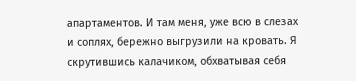апартаментов. И там меня, уже всю в слезах и соплях, бережно выгрузили на кровать. Я скрутившись калачиком, обхватывая себя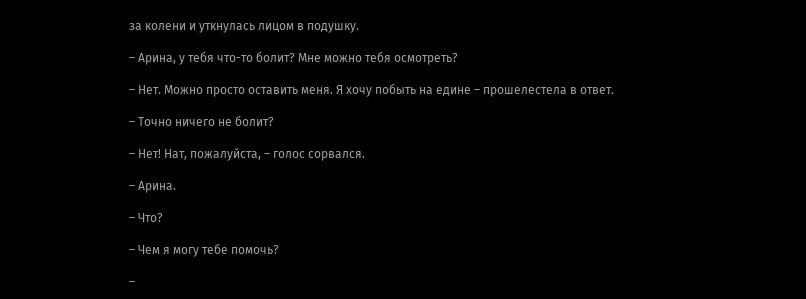за колени и уткнулась лицом в подушку.

– Арина, у тебя что-то болит? Мне можно тебя осмотреть?

– Нет. Можно просто оставить меня. Я хочу побыть на едине – прошелестела в ответ.

– Точно ничего не болит?

– Нет! Нат, пожалуйста, – голос сорвался.

– Арина.

– Что?

– Чем я могу тебе помочь?

–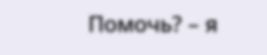Помочь? – я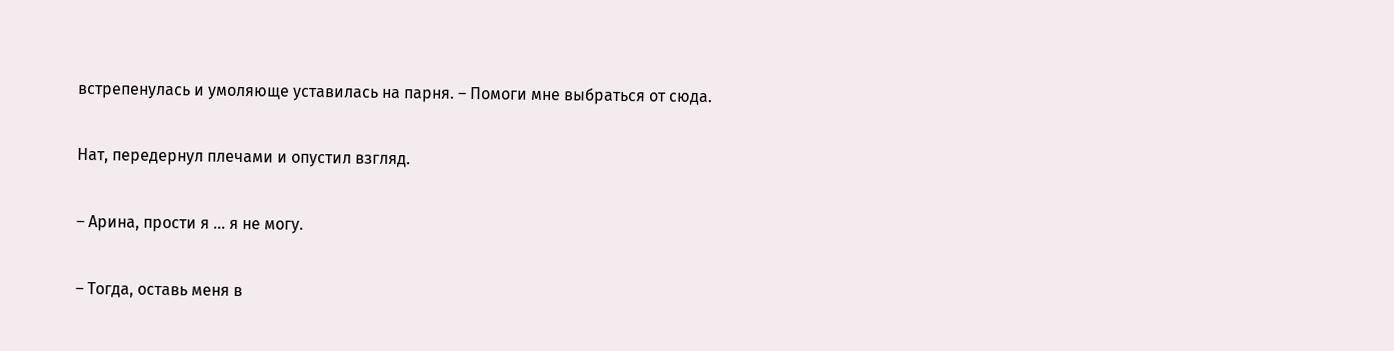встрепенулась и умоляюще уставилась на парня. – Помоги мне выбраться от сюда.

Нат, передернул плечами и опустил взгляд.

– Арина, прости я … я не могу.

– Тогда, оставь меня в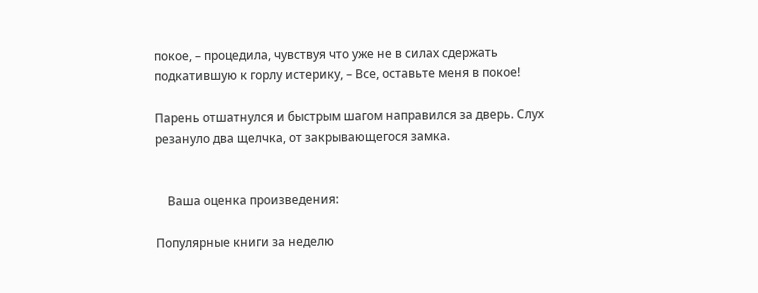покое, – процедила, чувствуя что уже не в силах сдержать подкатившую к горлу истерику, – Все, оставьте меня в покое!

Парень отшатнулся и быстрым шагом направился за дверь. Слух резануло два щелчка, от закрывающегося замка.


    Ваша оценка произведения:

Популярные книги за неделю